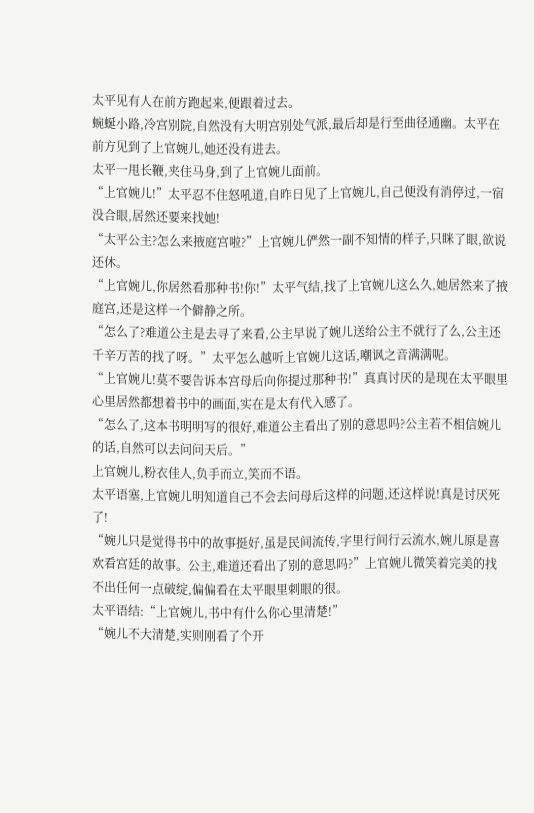太平见有人在前方跑起来,便跟着过去。
蜿蜒小路,冷宫别院,自然没有大明宫别处气派,最后却是行至曲径通幽。太平在前方见到了上官婉儿,她还没有进去。
太平一甩长鞭,夹住马身,到了上官婉儿面前。
“上官婉儿!”太平忍不住怒吼道,自昨日见了上官婉儿,自己便没有消停过,一宿没合眼,居然还要来找她!
“太平公主?怎么来掖庭宫啦?”上官婉儿俨然一副不知情的样子,只眯了眼,欲说还休。
“上官婉儿,你居然看那种书!你!”太平气结,找了上官婉儿这么久,她居然来了掖庭宫,还是这样一个僻静之所。
“怎么了?难道公主是去寻了来看,公主早说了婉儿送给公主不就行了么,公主还千辛万苦的找了呀。”太平怎么越听上官婉儿这话,嘲讽之音满满呢。
“上官婉儿!莫不要告诉本宫母后向你提过那种书!”真真讨厌的是现在太平眼里心里居然都想着书中的画面,实在是太有代入感了。
“怎么了,这本书明明写的很好,难道公主看出了别的意思吗?公主若不相信婉儿的话,自然可以去问问天后。”
上官婉儿,粉衣佳人,负手而立,笑而不语。
太平语塞,上官婉儿明知道自己不会去问母后这样的问题,还这样说!真是讨厌死了!
“婉儿只是觉得书中的故事挺好,虽是民间流传,字里行间行云流水,婉儿原是喜欢看宫廷的故事。公主,难道还看出了别的意思吗?”上官婉儿微笑着完美的找不出任何一点破绽,偏偏看在太平眼里刺眼的很。
太平语结:“上官婉儿,书中有什么你心里清楚!”
“婉儿不大清楚,实则刚看了个开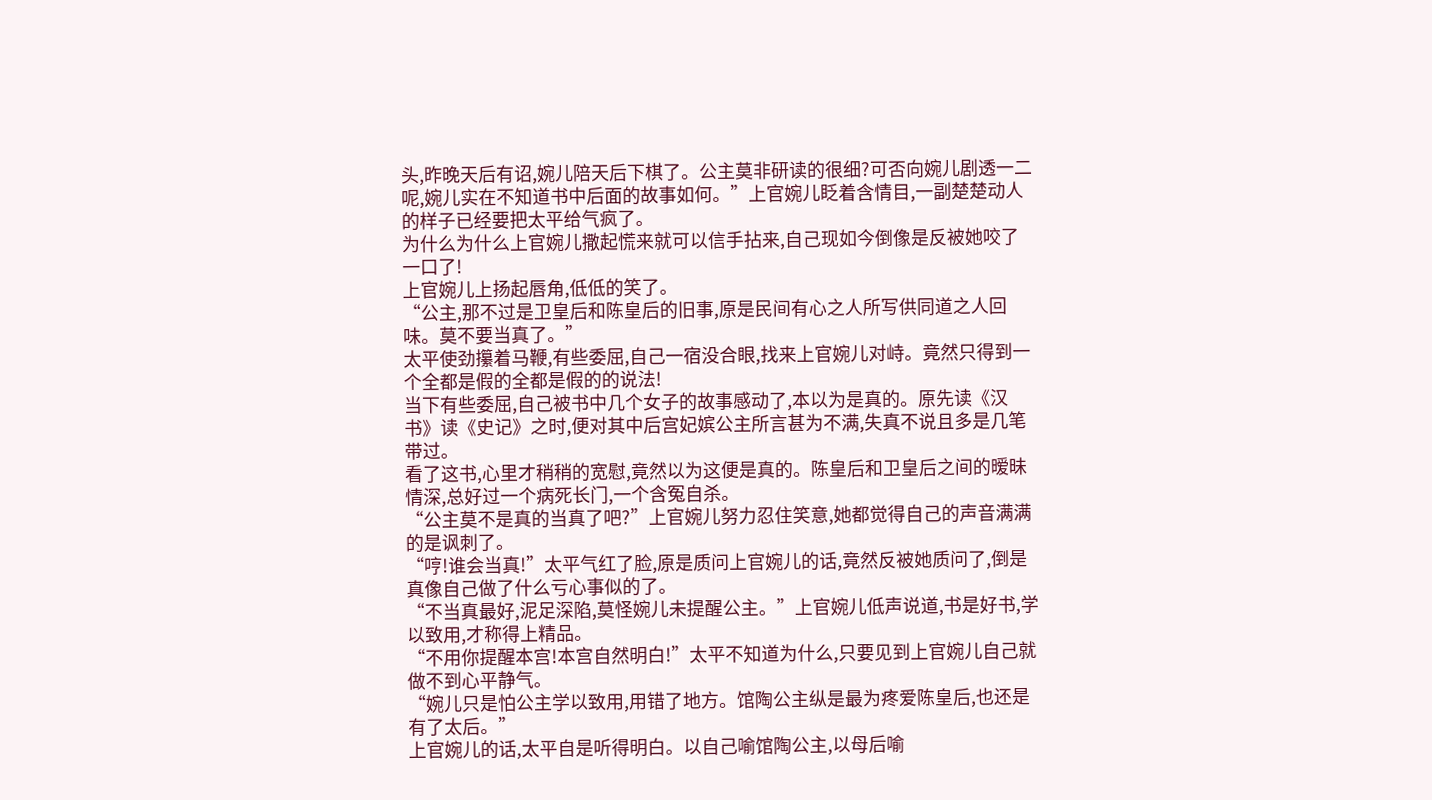头,昨晚天后有诏,婉儿陪天后下棋了。公主莫非研读的很细?可否向婉儿剧透一二呢,婉儿实在不知道书中后面的故事如何。”上官婉儿眨着含情目,一副楚楚动人的样子已经要把太平给气疯了。
为什么为什么上官婉儿撒起慌来就可以信手拈来,自己现如今倒像是反被她咬了一口了!
上官婉儿上扬起唇角,低低的笑了。
“公主,那不过是卫皇后和陈皇后的旧事,原是民间有心之人所写供同道之人回味。莫不要当真了。”
太平使劲攥着马鞭,有些委屈,自己一宿没合眼,找来上官婉儿对峙。竟然只得到一个全都是假的全都是假的的说法!
当下有些委屈,自己被书中几个女子的故事感动了,本以为是真的。原先读《汉书》读《史记》之时,便对其中后宫妃嫔公主所言甚为不满,失真不说且多是几笔带过。
看了这书,心里才稍稍的宽慰,竟然以为这便是真的。陈皇后和卫皇后之间的暧昧情深,总好过一个病死长门,一个含冤自杀。
“公主莫不是真的当真了吧?”上官婉儿努力忍住笑意,她都觉得自己的声音满满的是讽刺了。
“哼!谁会当真!”太平气红了脸,原是质问上官婉儿的话,竟然反被她质问了,倒是真像自己做了什么亏心事似的了。
“不当真最好,泥足深陷,莫怪婉儿未提醒公主。”上官婉儿低声说道,书是好书,学以致用,才称得上精品。
“不用你提醒本宫!本宫自然明白!”太平不知道为什么,只要见到上官婉儿自己就做不到心平静气。
“婉儿只是怕公主学以致用,用错了地方。馆陶公主纵是最为疼爱陈皇后,也还是有了太后。”
上官婉儿的话,太平自是听得明白。以自己喻馆陶公主,以母后喻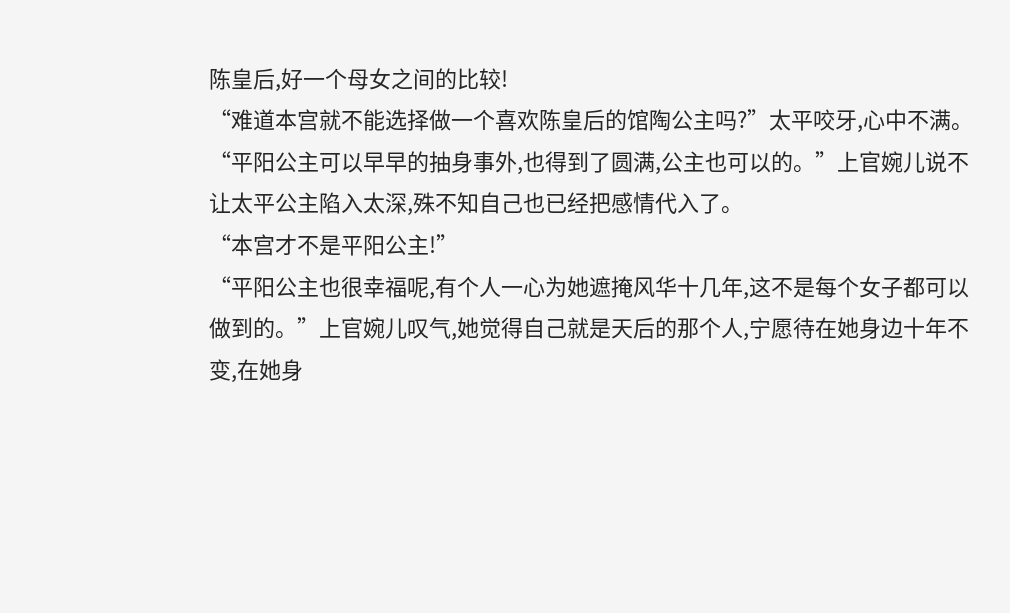陈皇后,好一个母女之间的比较!
“难道本宫就不能选择做一个喜欢陈皇后的馆陶公主吗?”太平咬牙,心中不满。
“平阳公主可以早早的抽身事外,也得到了圆满,公主也可以的。”上官婉儿说不让太平公主陷入太深,殊不知自己也已经把感情代入了。
“本宫才不是平阳公主!”
“平阳公主也很幸福呢,有个人一心为她遮掩风华十几年,这不是每个女子都可以做到的。”上官婉儿叹气,她觉得自己就是天后的那个人,宁愿待在她身边十年不变,在她身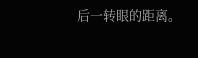后一转眼的距离。